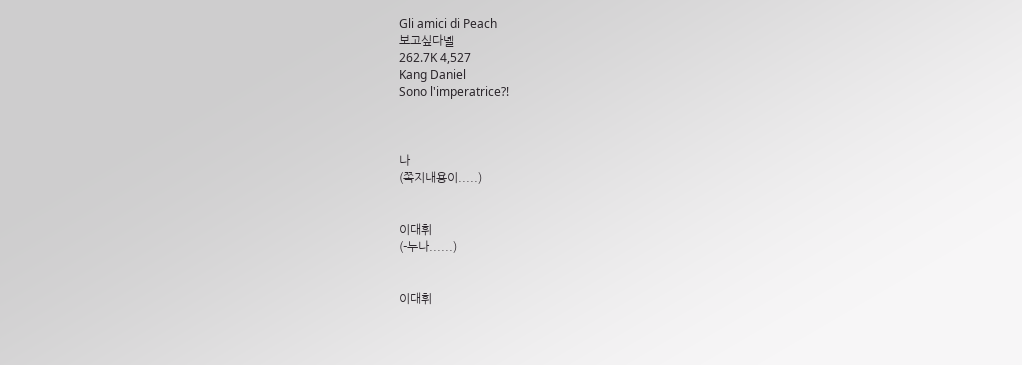Gli amici di Peach
보고싶다녤
262.7K 4,527
Kang Daniel
Sono l'imperatrice?!



나
(쪽지내용이.....)


이대휘
(-누나......)


이대휘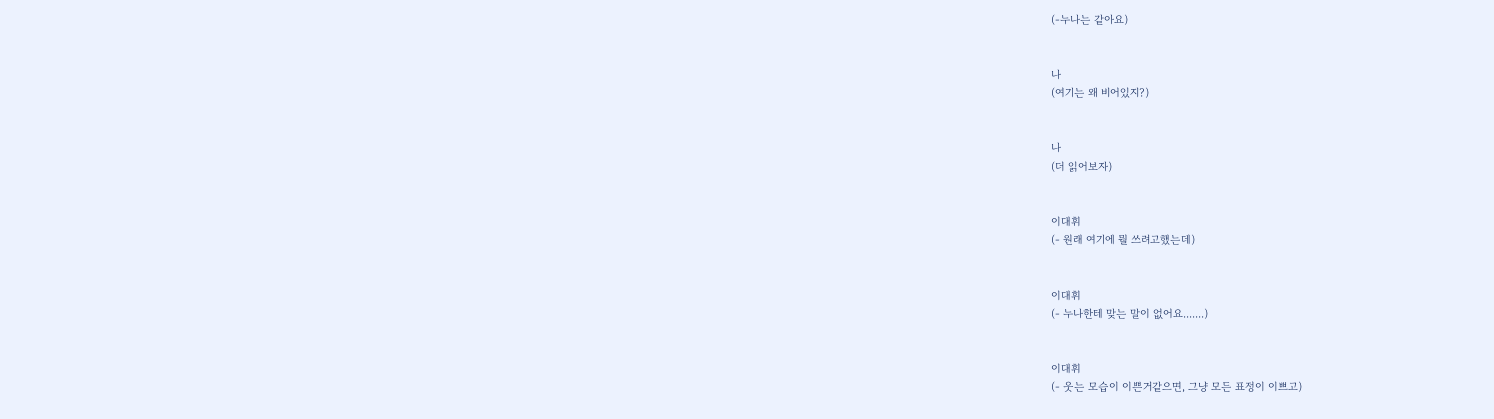(-누나는 같아요)


나
(여기는 왜 비어있지?)


나
(더 읽어보자)


이대휘
(- 원래 여기에 뭘 쓰려고했는데)


이대휘
(- 누나한테 맞는 말이 없어요.......)


이대휘
(- 웃는 모습이 이쁜거같으면, 그냥 모든 표정이 이쁘고)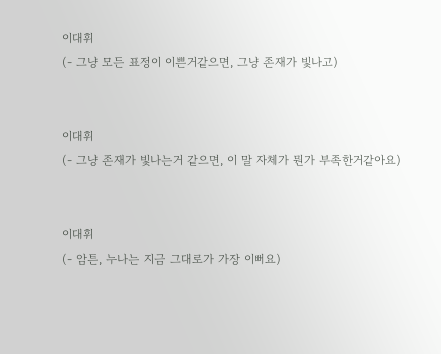이대휘
(- 그냥 모든 표정이 이쁜거같으면, 그냥 존재가 빛나고)


이대휘
(- 그냥 존재가 빛나는거 같으면, 이 말 자체가 뭔가 부족한거같아요)


이대휘
(- 암튼, 누나는 지금 그대로가 가장 이뻐요)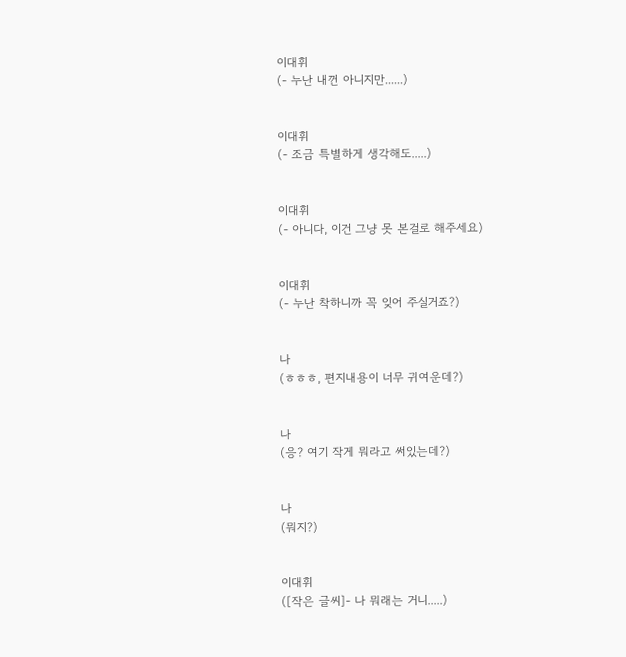이대휘
(- 누난 내껀 아니지만......)


이대휘
(- 조금 특별하게 생각해도.....)


이대휘
(- 아니다, 이건 그냥 못 본걸로 해주세요)


이대휘
(- 누난 착하니까 꼭 잊어 주실거죠?)


나
(ㅎㅎㅎ, 편지내용이 너무 귀여운데?)


나
(응? 여기 작게 뭐라고 써있는데?)


나
(뭐지?)


이대휘
([작은 글씨]- 나 뭐래는 거니.....)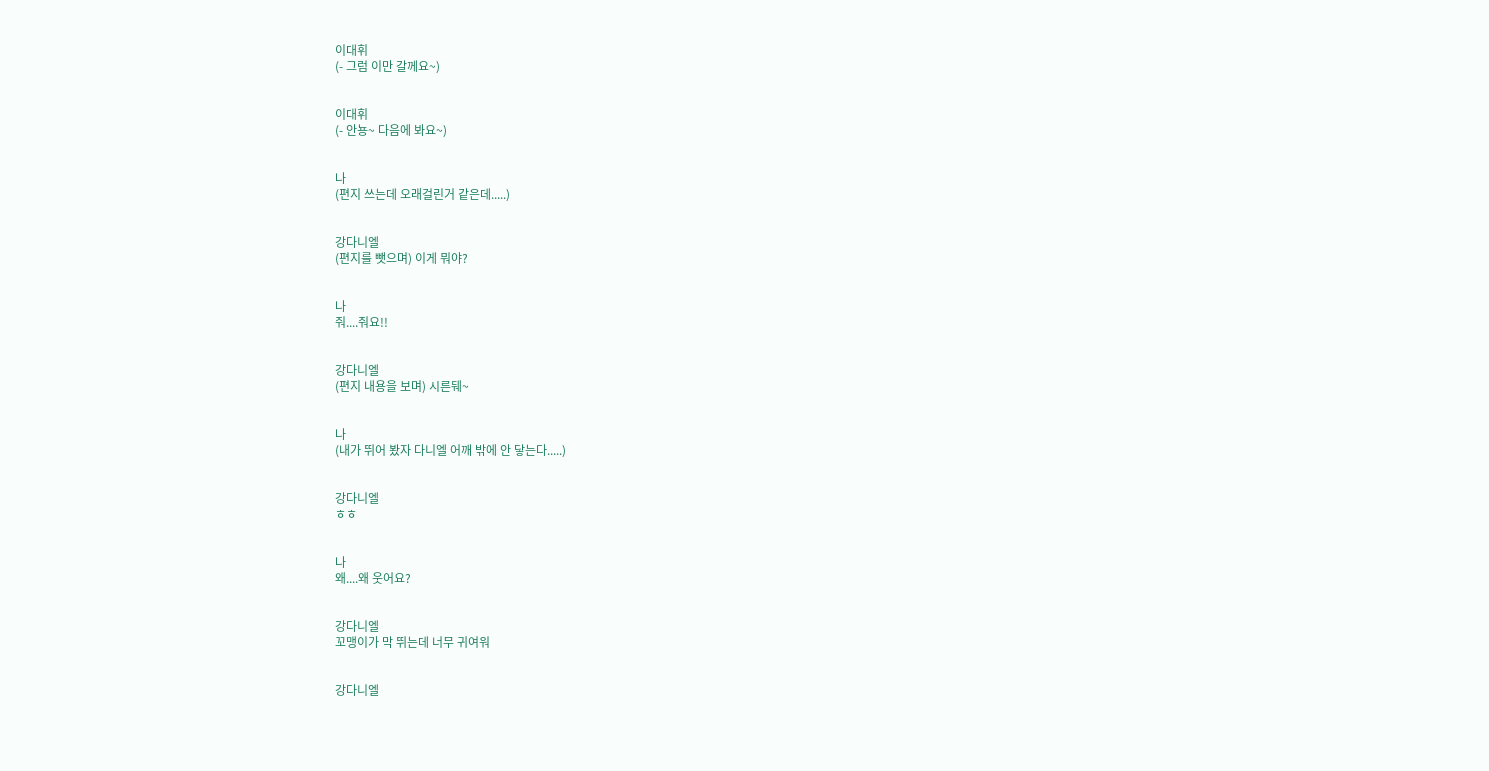이대휘
(- 그럼 이만 갈께요~)


이대휘
(- 안뇽~ 다음에 봐요~)


나
(편지 쓰는데 오래걸린거 같은데.....)


강다니엘
(편지를 뺏으며) 이게 뭐야?


나
줘....줘요!!


강다니엘
(편지 내용을 보며) 시른뒈~


나
(내가 뛰어 봤자 다니엘 어깨 밖에 안 닿는다.....)


강다니엘
ㅎㅎ


나
왜....왜 웃어요?


강다니엘
꼬맹이가 막 뛰는데 너무 귀여워


강다니엘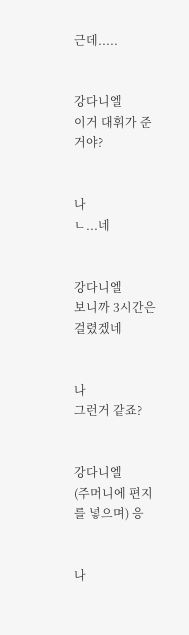근데.....


강다니엘
이거 대휘가 준거야?


나
ㄴ...네


강다니엘
보니까 3시간은 걸렸겠네


나
그런거 같죠?


강다니엘
(주머니에 편지를 넣으며) 응


나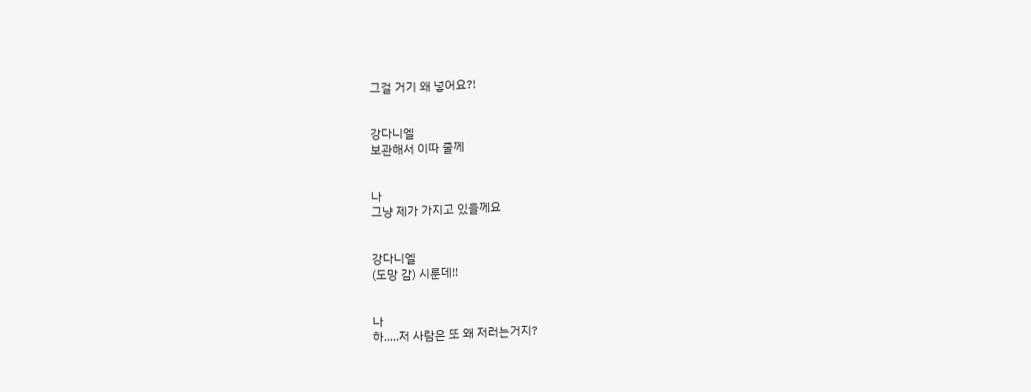그걸 거기 왜 넣어요?!


강다니엘
보관해서 이따 줄께


나
그냥 제가 가지고 있을께요


강다니엘
(도망 감) 시룬데!!


나
하.....저 사람은 또 왜 저러는거지?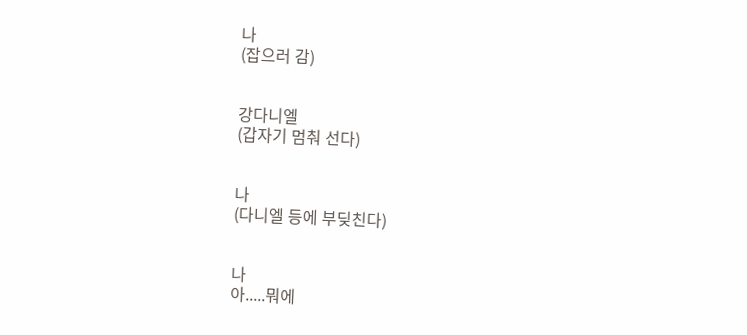나
(잡으러 감)


강다니엘
(갑자기 멈춰 선다)


나
(다니엘 등에 부딪친다)


나
아.....뭐에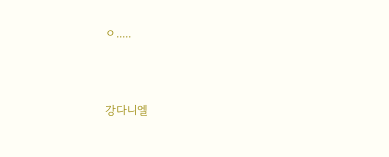ㅇ.....


강다니엘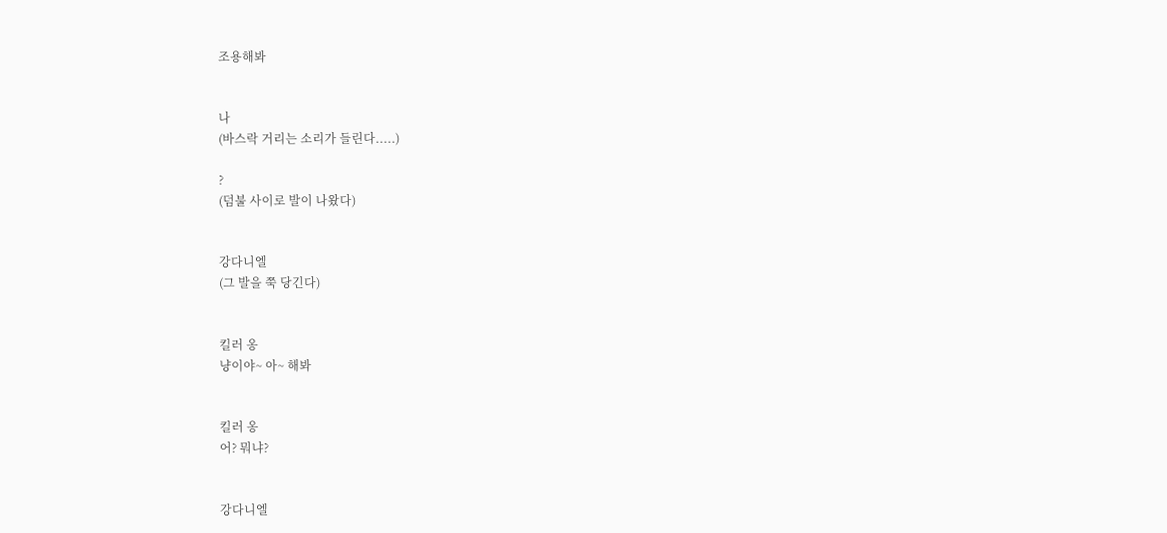조용해봐


나
(바스락 거리는 소리가 들린다.....)

?
(덤불 사이로 발이 나왔다)


강다니엘
(그 발을 쭉 당긴다)


킬러 옹
냥이야~ 아~ 해봐


킬러 옹
어? 뭐냐?


강다니엘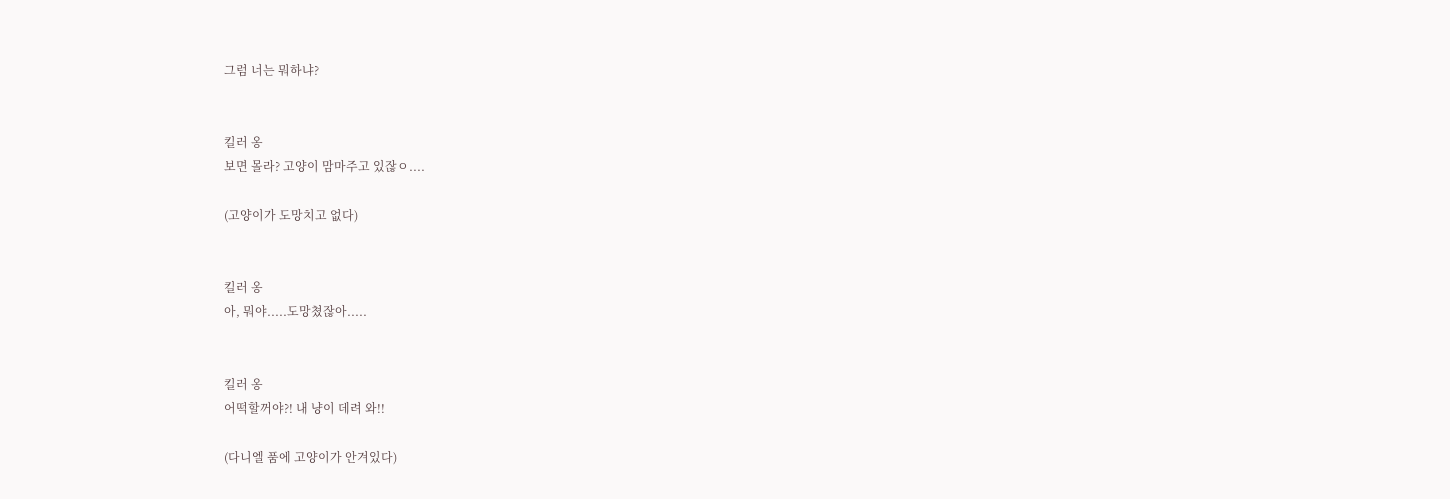그럼 너는 뭐하냐?


킬러 옹
보면 몰라? 고양이 맘마주고 있잖ㅇ....

(고양이가 도망치고 없다)


킬러 옹
아, 뭐야.....도망쳤잖아.....


킬러 옹
어떡할꺼야?! 내 냥이 데려 와!!

(다니엘 품에 고양이가 안겨있다)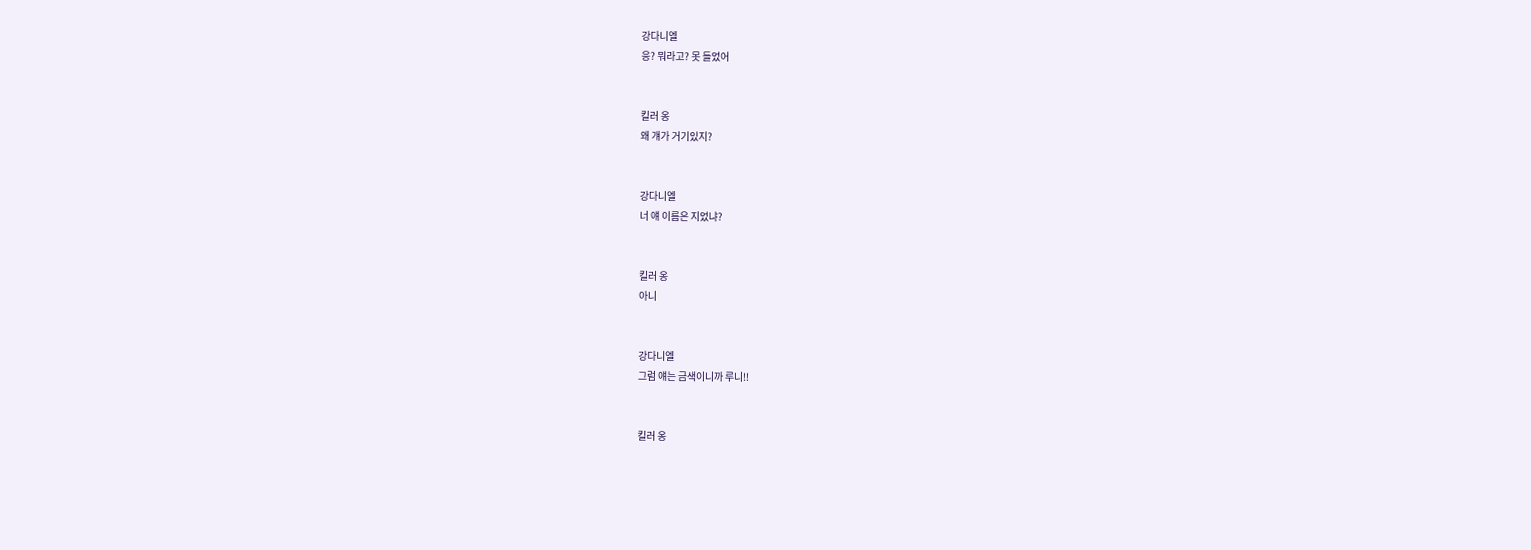강다니엘
응? 뭐라고? 못 들었어


킬러 옹
왜 걔가 거기있지?


강다니엘
너 얘 이름은 지었냐?


킬러 옹
아니


강다니엘
그럼 얘는 금색이니까 루니!!


킬러 옹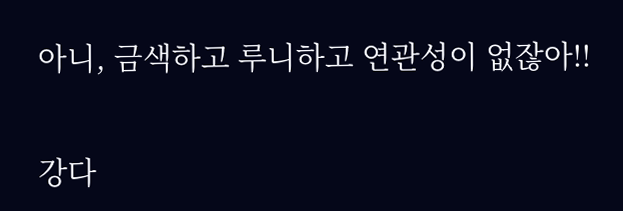아니, 금색하고 루니하고 연관성이 없잖아!!


강다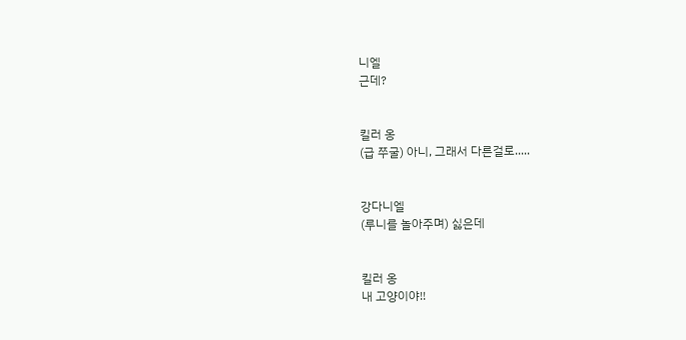니엘
근데?


킬러 옹
(급 쭈굴) 아니, 그래서 다른걸로.....


강다니엘
(루니를 놀아주며) 싫은데


킬러 옹
내 고양이야!!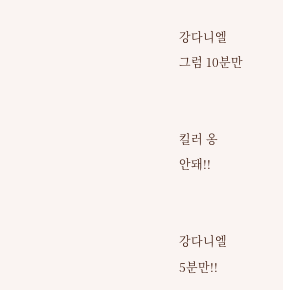강다니엘
그럼 10분만


킬러 옹
안돼!!


강다니엘
5분만!!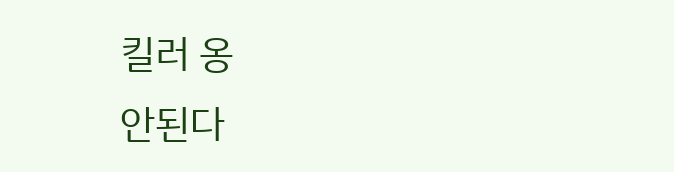킬러 옹
안된다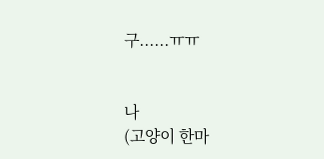구......ㅠㅠ


나
(고양이 한마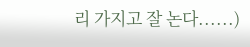리 가지고 잘 논다......)